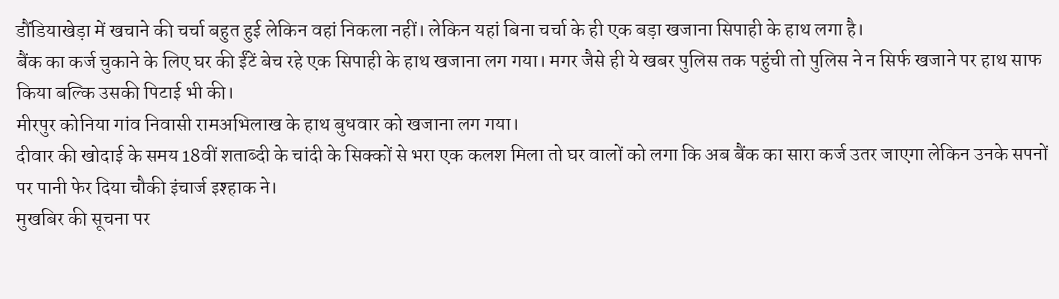डौंडियाखेड़ा में खचाने की चर्चा बहुत हुई लेकिन वहां निकला नहीं। लेकिन यहां बिना चर्चा के ही एक बड़ा खजाना सिपाही के हाथ लगा है।
बैंक का कर्ज चुकाने के लिए घर की ईंटें बेच रहे एक सिपाही के हाथ खजाना लग गया। मगर जैसे ही ये खबर पुलिस तक पहुंची तो पुलिस ने न सिर्फ खजाने पर हाथ साफ किया बल्कि उसकी पिटाई भी की।
मीरपुर कोनिया गांव निवासी रामअभिलाख के हाथ बुधवार को खजाना लग गया।
दीवार की खोदाई के समय 18वीं शताब्दी के चांदी के सिक्कों से भरा एक कलश मिला तो घर वालों को लगा कि अब बैंक का सारा कर्ज उतर जाएगा लेकिन उनके सपनों पर पानी फेर दिया चौकी इंचार्ज इश्हाक ने।
मुखबिर की सूचना पर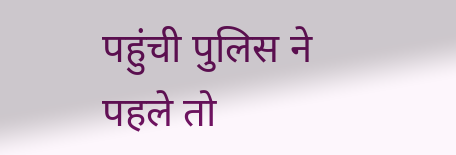पहुंची पुलिस ने पहले तो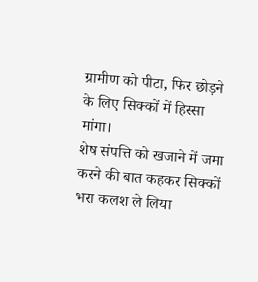ग्रामीण को पीटा, फिर छोड़ने के लिए सिक्कों में हिस्सा मांगा।
शेष संपत्ति को खजाने में जमा करने की बात कहकर सिक्कों भरा कलश ले लिया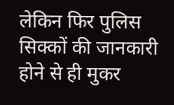लेकिन फिर पुलिस सिक्कों की जानकारी होने से ही मुकर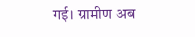गई। ग्रामीण अब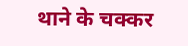थाने के चक्कर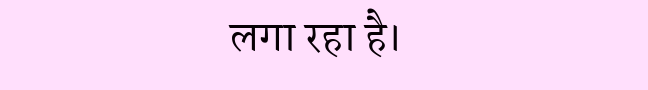लगा रहा है।